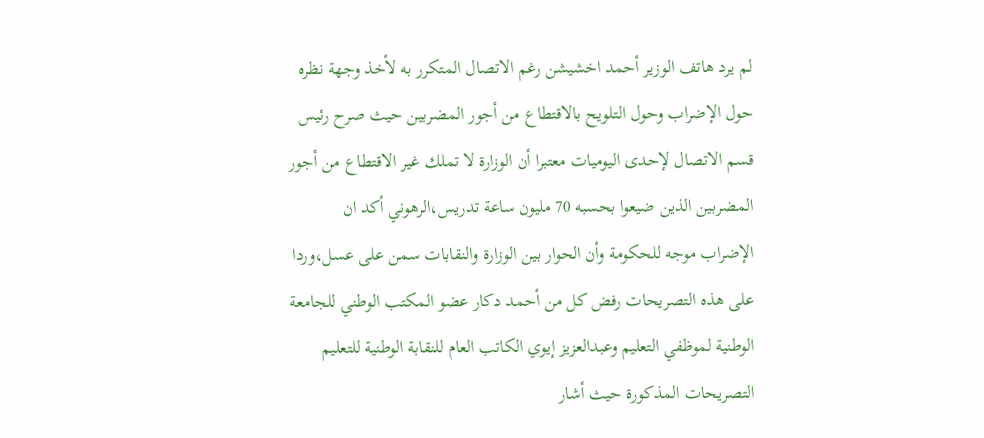لم يرد هاتف الوزير أحمد اخشيشن رغم الاتصال المتكرر به لأخذ وجهة نظره حول الإضراب وحول التلويح بالاقتطاع من أجور المضربين حيث صرح رئيس قسم الاتصال لإحدى اليوميات معتبرا أن الوزارة لا تملك غير الاقتطاع من أجور المضربين الذين ضيعوا بحسبه 70 مليون ساعة تدريس،الرهوني أكد ان الإضراب موجه للحكومة وأن الحوار بين الوزارة والنقابات سمن على عسل،وردا على هذه التصريحات رفض كل من أحمد دكار عضو المكتب الوطني للجامعة الوطنية لموظفي التعليم وعبدالعزيز إيوي الكاتب العام للنقابة الوطنية للتعليم التصريحات المذكورة حيث أشار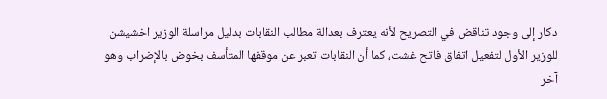دكار إلى وجود تناقض في التصريح لأنه يعترف بعدالة مطالب النقابات بدليل مراسلة الوزير اخشيشن للوزير الأول لتفعيل اتفاق فاتح غشت، كما أن النقابات تعبر عن موقفها المتأسف بخوض بالإضراب وهو آخر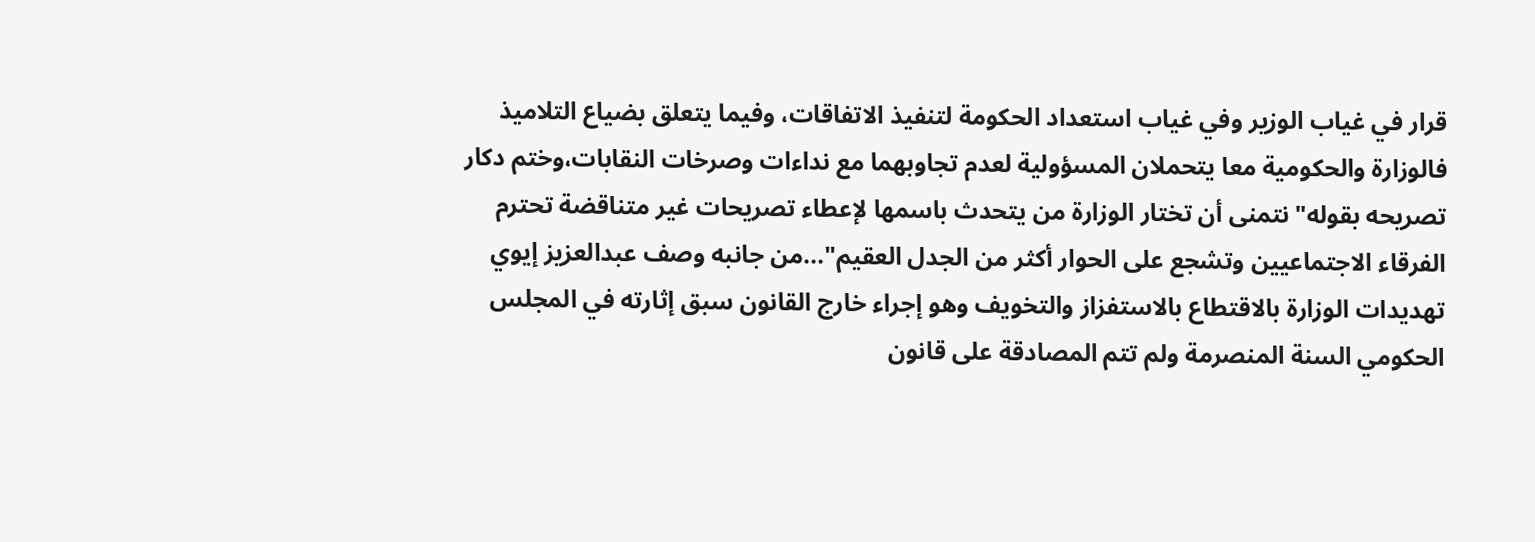قرار في غياب الوزير وفي غياب استعداد الحكومة لتنفيذ الاتفاقات، وفيما يتعلق بضياع التلاميذ فالوزارة والحكومية معا يتحملان المسؤولية لعدم تجاوبهما مع نداءات وصرخات النقابات،وختم دكار تصريحه بقوله"نتمنى أن تختار الوزارة من يتحدث باسمها لإعطاء تصريحات غير متناقضة تحترم الفرقاء الاجتماعيين وتشجع على الحوار أكثر من الجدل العقيم"...من جانبه وصف عبدالعزيز إيوي تهديدات الوزارة بالاقتطاع بالاستفزاز والتخويف وهو إجراء خارج القانون سبق إثارته في المجلس الحكومي السنة المنصرمة ولم تتم المصادقة على قانون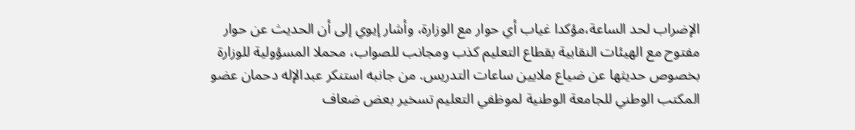الإضراب لحد الساعة،مؤكدا غياب أي حوار مع الوزارة، وأشار إيوي إلى أن الحديث عن حوار مفتوح مع الهيئات النقابية بقطاع التعليم كذب ومجانب للصواب، محملا المسؤولية للوزارة بخصوص حديثها عن ضياع ملايين ساعات التدريس. من جانبه استنكر عبدالإله دحمان عضو المكتب الوطني للجامعة الوطنية لموظفي التعليم تسخير بعض ضعاف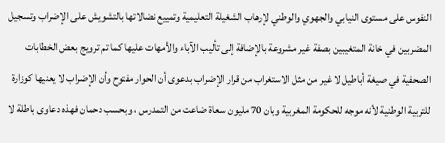النفوس على مستوى النيابي والجهوي والوطني لإرهاب الشغيلة التعليمية وتمييع نضالاتها بالتشويش على الإضراب وتسجيل المضربين في خانة المتغيبين بصفة غير مشروعة بالإضافة إلى تأليب الآباء والأمهات عليها كما تم ترويج بعض الخطابات الصحفية في صيغة أباطيل لا غير من مثل الاستغراب من قرار الإضراب بدعوى أن الحوار مفتوح وأن الإضراب لا يعنيها كوزارة للتربية الوطنية لأنه موجه للحكومة المغربية وبان 70 مليون سعاة ضاعت من التمدرس ، وبحسب دحمان فهذه دعاوى باطلة لا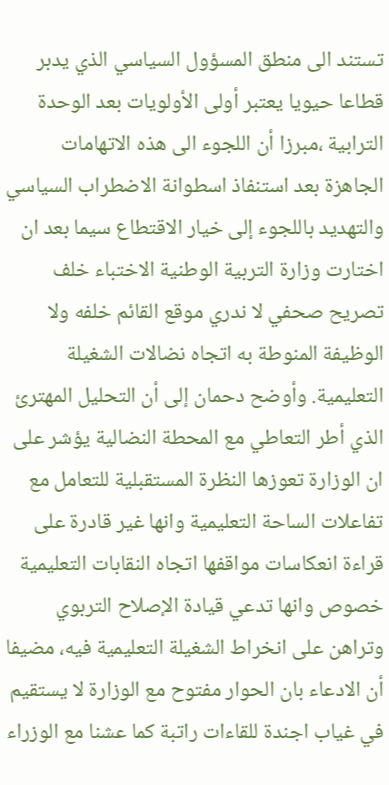تستند الى منطق المسؤول السياسي الذي يدبر قطاعا حيويا يعتبر أولى الأولويات بعد الوحدة الترابية ،مبرزا أن اللجوء الى هذه الاتهامات الجاهزة بعد استنفاذ اسطوانة الاضطراب السياسي والتهديد باللجوء إلى خيار الاقتطاع سيما بعد ان اختارت وزارة التربية الوطنية الاختباء خلف تصريح صحفي لا ندري موقع القائم خلفه ولا الوظيفة المنوطة به اتجاه نضالات الشغيلة التعليمية. وأوضح دحمان إلى أن التحليل المهترئ الذي أطر التعاطي مع المحطة النضالية يؤشر على ان الوزارة تعوزها النظرة المستقبلية للتعامل مع تفاعلات الساحة التعليمية وانها غير قادرة على قراءة انعكاسات مواقفها اتجاه النقابات التعليمية خصوص وانها تدعي قيادة الإصلاح التربوي وتراهن على انخراط الشغيلة التعليمية فيه، مضيفا أن الادعاء بان الحوار مفتوح مع الوزارة لا يستقيم في غياب اجندة للقاءات راتبة كما عشنا مع الوزراء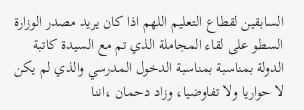السابقين لقطاع التعليم اللهم اذا كان يريد مصدر الوزارة السطو على لقاء المجاملة الذي تم مع السيدة كاتبة الدولة بمناسبة بمناسبة الدخول المدرسي والذي لم يكن لا حواريا ولا تفاوضيا، وزاد دحمان ،اننا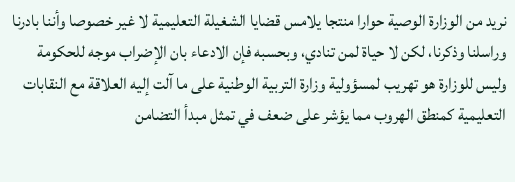نريد من الوزارة الوصية حوارا منتجا يلامس قضايا الشغيلة التعليمية لا غير خصوصا وأننا بادرنا وراسلنا وذكرنا، لكن لا حياة لمن تنادي، وبحسبه فإن الادعاء بان الإضراب موجه للحكومة وليس للوزارة هو تهريب لمسؤولية وزارة التربية الوطنية على ما آلت إليه العلاقة مع النقابات التعليمية كمنطق الهروب مما يؤشر على ضعف في تمثل مبدأ التضامن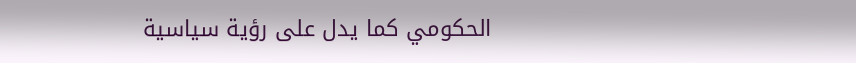الحكومي كما يدل على رؤية سياسية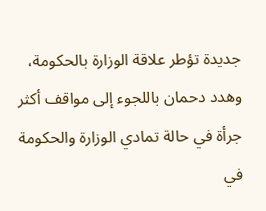جديدة تؤطر علاقة الوزارة بالحكومة، وهدد دحمان باللجوء إلى مواقف أكثر جرأة في حالة تمادي الوزارة والحكومة في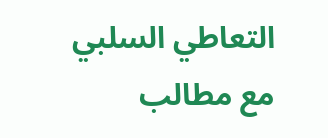التعاطي السلبي مع مطالب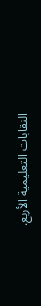النقابات التعليمية الأربع.